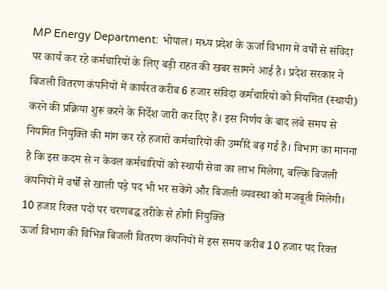MP Energy Department: भोपाल। मध्य प्रदेश के ऊर्जा विभाग में वर्षों से संविदा पर कार्य कर रहे कर्मचारियों के लिए बड़ी राहत की खबर सामने आई है। प्रदेश सरकार ने बिजली वितरण कंपनियों में कार्यरत करीब 6 हजार संविदा कर्मचारियों को नियमित (स्थायी) करने की प्रक्रिया शुरू करने के निर्देश जारी कर दिए हैं। इस निर्णय के बाद लंबे समय से नियमित नियुक्ति की मांग कर रहे हजारों कर्मचारियों की उम्मीदें बढ़ गई हैं। विभाग का मानना है कि इस कदम से न केवल कर्मचारियों को स्थायी सेवा का लाभ मिलेगा, बल्कि बिजली कंपनियों में वर्षों से खाली पड़े पद भी भर सकेंगे और बिजली व्यवस्था को मजबूती मिलेगी।
10 हजार रिक्त पदों पर चरणबद्ध तरीके से होगी नियुक्ति
ऊर्जा विभाग की विभिन्न बिजली वितरण कंपनियों में इस समय करीब 10 हजार पद रिक्त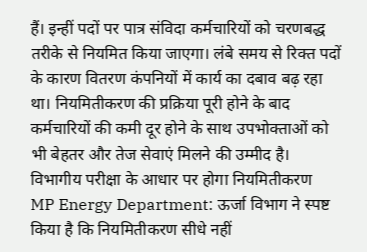हैं। इन्हीं पदों पर पात्र संविदा कर्मचारियों को चरणबद्ध तरीके से नियमित किया जाएगा। लंबे समय से रिक्त पदों के कारण वितरण कंपनियों में कार्य का दबाव बढ़ रहा था। नियमितीकरण की प्रक्रिया पूरी होने के बाद कर्मचारियों की कमी दूर होने के साथ उपभोक्ताओं को भी बेहतर और तेज सेवाएं मिलने की उम्मीद है।
विभागीय परीक्षा के आधार पर होगा नियमितीकरण
MP Energy Department: ऊर्जा विभाग ने स्पष्ट किया है कि नियमितीकरण सीधे नहीं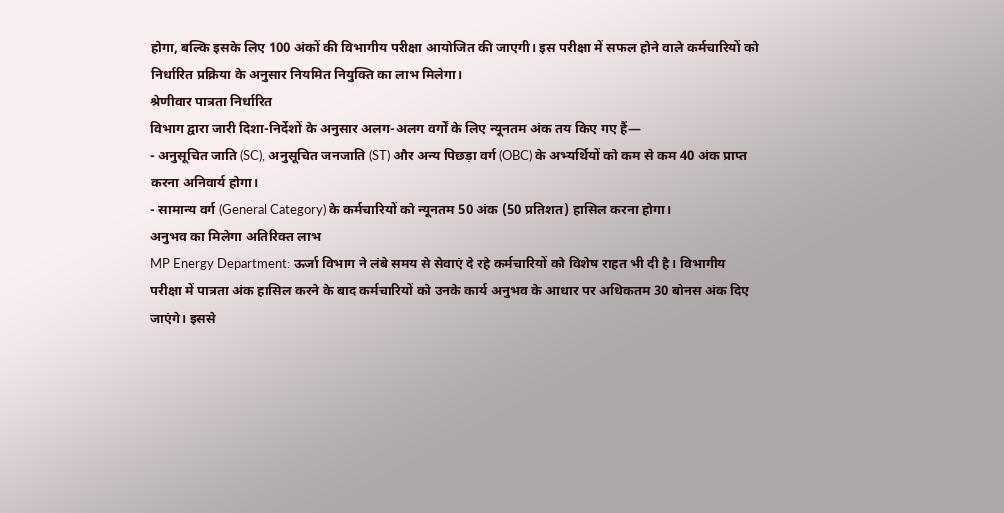होगा, बल्कि इसके लिए 100 अंकों की विभागीय परीक्षा आयोजित की जाएगी। इस परीक्षा में सफल होने वाले कर्मचारियों को निर्धारित प्रक्रिया के अनुसार नियमित नियुक्ति का लाभ मिलेगा।
श्रेणीवार पात्रता निर्धारित
विभाग द्वारा जारी दिशा-निर्देशों के अनुसार अलग-अलग वर्गों के लिए न्यूनतम अंक तय किए गए हैं—
- अनुसूचित जाति (SC), अनुसूचित जनजाति (ST) और अन्य पिछड़ा वर्ग (OBC) के अभ्यर्थियों को कम से कम 40 अंक प्राप्त करना अनिवार्य होगा।
- सामान्य वर्ग (General Category) के कर्मचारियों को न्यूनतम 50 अंक (50 प्रतिशत) हासिल करना होगा।
अनुभव का मिलेगा अतिरिक्त लाभ
MP Energy Department: ऊर्जा विभाग ने लंबे समय से सेवाएं दे रहे कर्मचारियों को विशेष राहत भी दी है। विभागीय परीक्षा में पात्रता अंक हासिल करने के बाद कर्मचारियों को उनके कार्य अनुभव के आधार पर अधिकतम 30 बोनस अंक दिए जाएंगे। इससे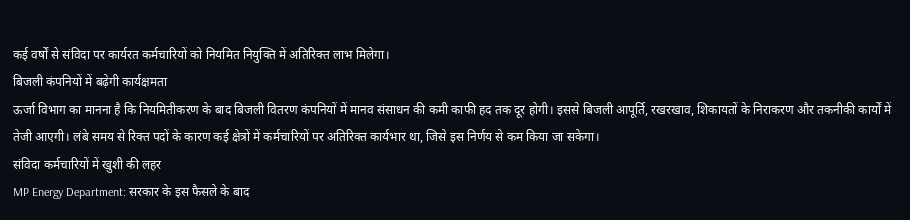कई वर्षों से संविदा पर कार्यरत कर्मचारियों को नियमित नियुक्ति में अतिरिक्त लाभ मिलेगा।
बिजली कंपनियों में बढ़ेगी कार्यक्षमता
ऊर्जा विभाग का मानना है कि नियमितीकरण के बाद बिजली वितरण कंपनियों में मानव संसाधन की कमी काफी हद तक दूर होगी। इससे बिजली आपूर्ति, रखरखाव, शिकायतों के निराकरण और तकनीकी कार्यों में तेजी आएगी। लंबे समय से रिक्त पदों के कारण कई क्षेत्रों में कर्मचारियों पर अतिरिक्त कार्यभार था, जिसे इस निर्णय से कम किया जा सकेगा।
संविदा कर्मचारियों में खुशी की लहर
MP Energy Department: सरकार के इस फैसले के बाद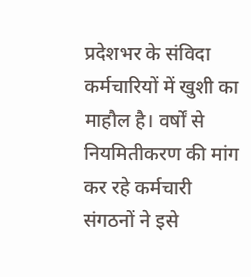प्रदेशभर के संविदा कर्मचारियों में खुशी का माहौल है। वर्षों से नियमितीकरण की मांग कर रहे कर्मचारी संगठनों ने इसे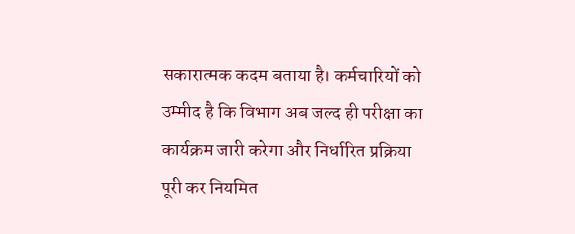सकारात्मक कदम बताया है। कर्मचारियों को उम्मीद है कि विभाग अब जल्द ही परीक्षा का कार्यक्रम जारी करेगा और निर्धारित प्रक्रिया पूरी कर नियमित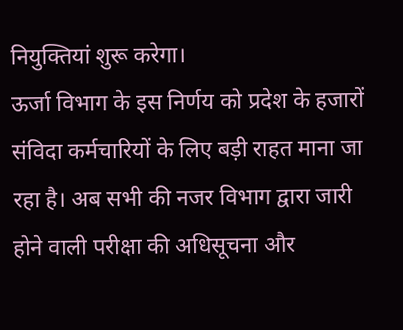नियुक्तियां शुरू करेगा।
ऊर्जा विभाग के इस निर्णय को प्रदेश के हजारों संविदा कर्मचारियों के लिए बड़ी राहत माना जा रहा है। अब सभी की नजर विभाग द्वारा जारी होने वाली परीक्षा की अधिसूचना और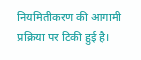नियमितीकरण की आगामी प्रक्रिया पर टिकी हुई है।